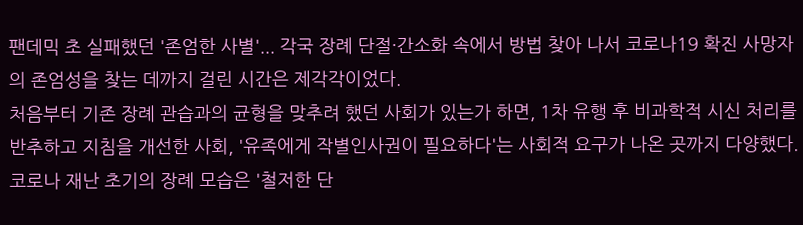팬데믹 초 실패했던 '존엄한 사별'... 각국 장례 단절·간소화 속에서 방법 찾아 나서 코로나19 확진 사망자의 존엄성을 찾는 데까지 걸린 시간은 제각각이었다.
처음부터 기존 장례 관습과의 균형을 맞추려 했던 사회가 있는가 하면, 1차 유행 후 비과학적 시신 처리를 반추하고 지침을 개선한 사회, '유족에게 작별인사권이 필요하다'는 사회적 요구가 나온 곳까지 다양했다. 코로나 재난 초기의 장례 모습은 '철저한 단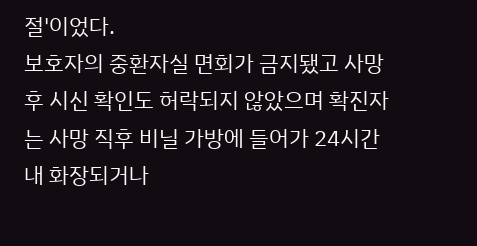절'이었다.
보호자의 중환자실 면회가 금지됐고 사망 후 시신 확인도 허락되지 않았으며 확진자는 사망 직후 비닐 가방에 들어가 24시간 내 화장되거나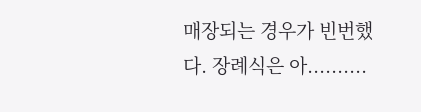매장되는 경우가 빈번했다. 장례식은 아..........